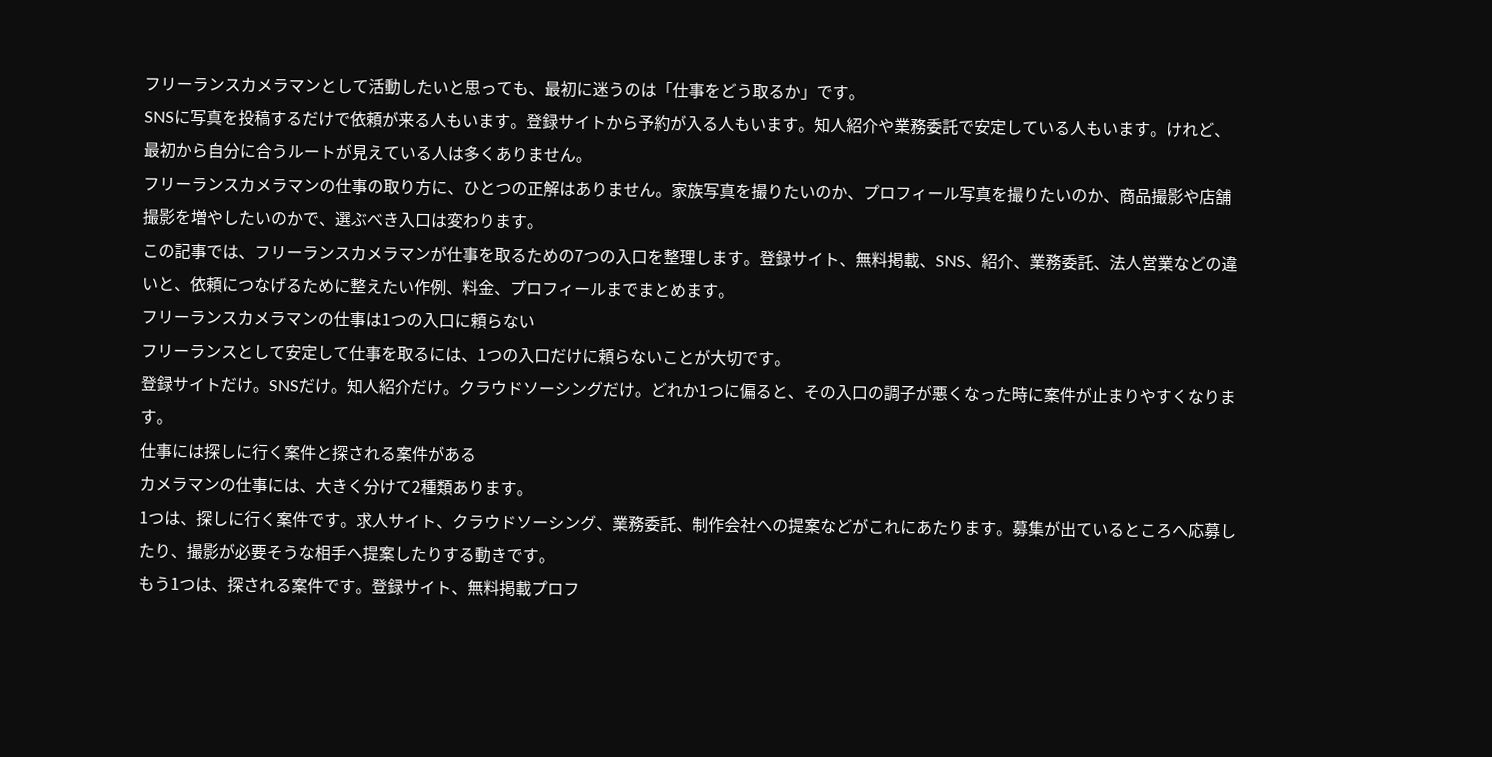フリーランスカメラマンとして活動したいと思っても、最初に迷うのは「仕事をどう取るか」です。
SNSに写真を投稿するだけで依頼が来る人もいます。登録サイトから予約が入る人もいます。知人紹介や業務委託で安定している人もいます。けれど、最初から自分に合うルートが見えている人は多くありません。
フリーランスカメラマンの仕事の取り方に、ひとつの正解はありません。家族写真を撮りたいのか、プロフィール写真を撮りたいのか、商品撮影や店舗撮影を増やしたいのかで、選ぶべき入口は変わります。
この記事では、フリーランスカメラマンが仕事を取るための7つの入口を整理します。登録サイト、無料掲載、SNS、紹介、業務委託、法人営業などの違いと、依頼につなげるために整えたい作例、料金、プロフィールまでまとめます。
フリーランスカメラマンの仕事は1つの入口に頼らない
フリーランスとして安定して仕事を取るには、1つの入口だけに頼らないことが大切です。
登録サイトだけ。SNSだけ。知人紹介だけ。クラウドソーシングだけ。どれか1つに偏ると、その入口の調子が悪くなった時に案件が止まりやすくなります。
仕事には探しに行く案件と探される案件がある
カメラマンの仕事には、大きく分けて2種類あります。
1つは、探しに行く案件です。求人サイト、クラウドソーシング、業務委託、制作会社への提案などがこれにあたります。募集が出ているところへ応募したり、撮影が必要そうな相手へ提案したりする動きです。
もう1つは、探される案件です。登録サイト、無料掲載プロフ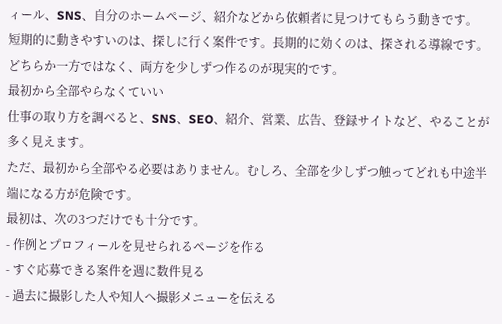ィール、SNS、自分のホームページ、紹介などから依頼者に見つけてもらう動きです。
短期的に動きやすいのは、探しに行く案件です。長期的に効くのは、探される導線です。どちらか一方ではなく、両方を少しずつ作るのが現実的です。
最初から全部やらなくていい
仕事の取り方を調べると、SNS、SEO、紹介、営業、広告、登録サイトなど、やることが多く見えます。
ただ、最初から全部やる必要はありません。むしろ、全部を少しずつ触ってどれも中途半端になる方が危険です。
最初は、次の3つだけでも十分です。
- 作例とプロフィールを見せられるページを作る
- すぐ応募できる案件を週に数件見る
- 過去に撮影した人や知人へ撮影メニューを伝える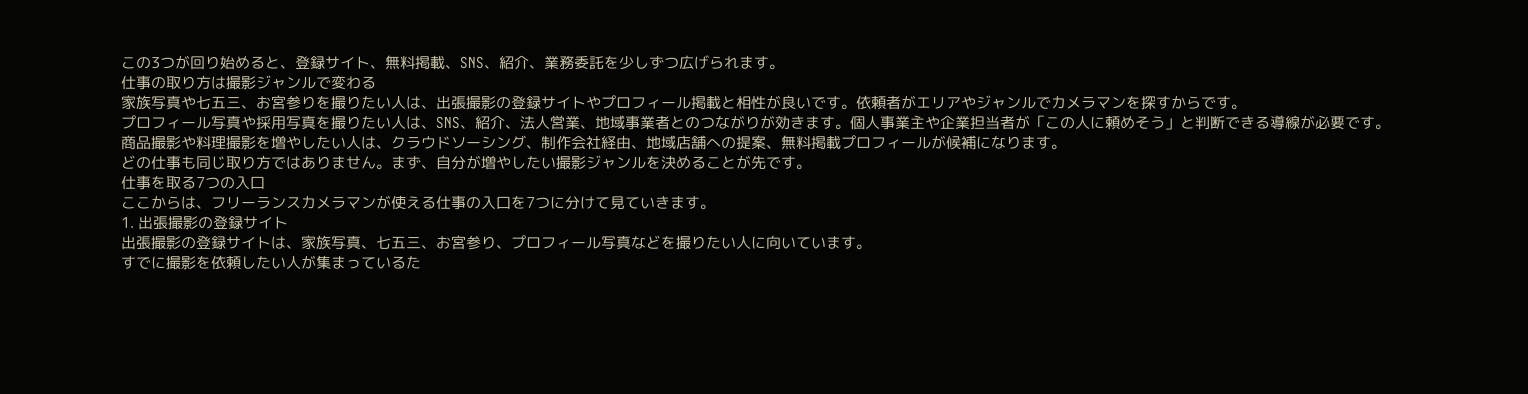この3つが回り始めると、登録サイト、無料掲載、SNS、紹介、業務委託を少しずつ広げられます。
仕事の取り方は撮影ジャンルで変わる
家族写真や七五三、お宮参りを撮りたい人は、出張撮影の登録サイトやプロフィール掲載と相性が良いです。依頼者がエリアやジャンルでカメラマンを探すからです。
プロフィール写真や採用写真を撮りたい人は、SNS、紹介、法人営業、地域事業者とのつながりが効きます。個人事業主や企業担当者が「この人に頼めそう」と判断できる導線が必要です。
商品撮影や料理撮影を増やしたい人は、クラウドソーシング、制作会社経由、地域店舗への提案、無料掲載プロフィールが候補になります。
どの仕事も同じ取り方ではありません。まず、自分が増やしたい撮影ジャンルを決めることが先です。
仕事を取る7つの入口
ここからは、フリーランスカメラマンが使える仕事の入口を7つに分けて見ていきます。
1. 出張撮影の登録サイト
出張撮影の登録サイトは、家族写真、七五三、お宮参り、プロフィール写真などを撮りたい人に向いています。
すでに撮影を依頼したい人が集まっているた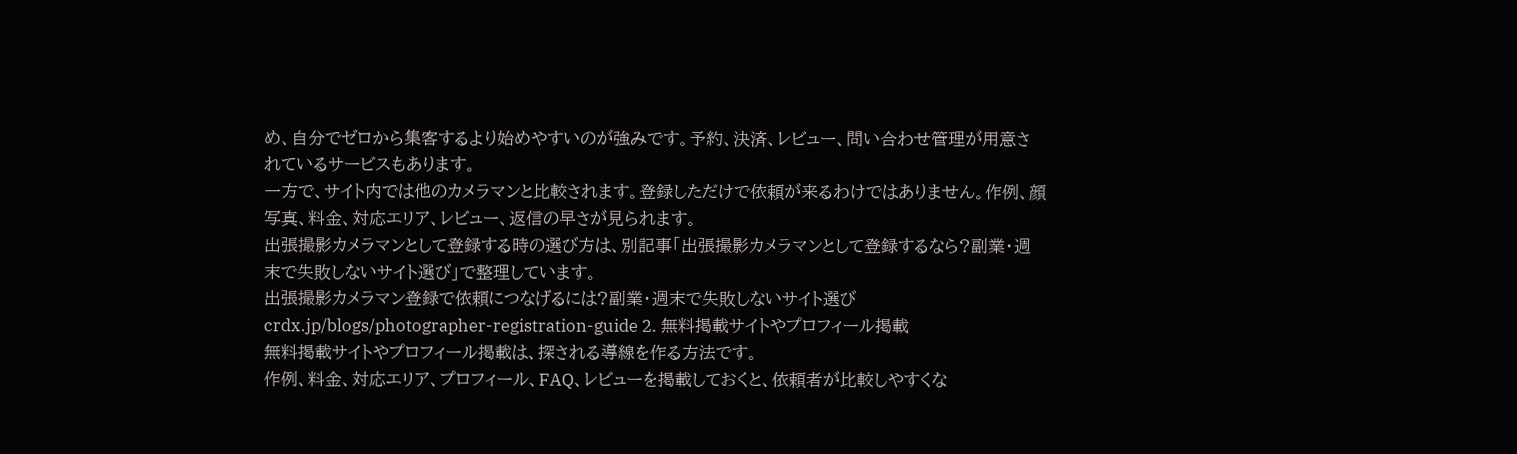め、自分でゼロから集客するより始めやすいのが強みです。予約、決済、レビュー、問い合わせ管理が用意されているサービスもあります。
一方で、サイト内では他のカメラマンと比較されます。登録しただけで依頼が来るわけではありません。作例、顔写真、料金、対応エリア、レビュー、返信の早さが見られます。
出張撮影カメラマンとして登録する時の選び方は、別記事「出張撮影カメラマンとして登録するなら?副業・週末で失敗しないサイト選び」で整理しています。
出張撮影カメラマン登録で依頼につなげるには?副業・週末で失敗しないサイト選び crdx.jp/blogs/photographer-registration-guide 2. 無料掲載サイトやプロフィール掲載
無料掲載サイトやプロフィール掲載は、探される導線を作る方法です。
作例、料金、対応エリア、プロフィール、FAQ、レビューを掲載しておくと、依頼者が比較しやすくな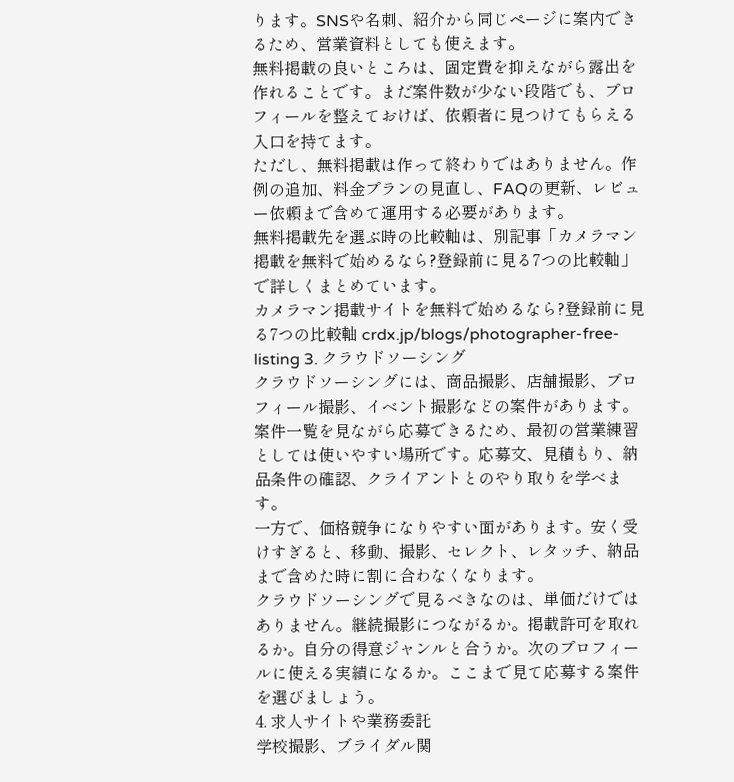ります。SNSや名刺、紹介から同じページに案内できるため、営業資料としても使えます。
無料掲載の良いところは、固定費を抑えながら露出を作れることです。まだ案件数が少ない段階でも、プロフィールを整えておけば、依頼者に見つけてもらえる入口を持てます。
ただし、無料掲載は作って終わりではありません。作例の追加、料金プランの見直し、FAQの更新、レビュー依頼まで含めて運用する必要があります。
無料掲載先を選ぶ時の比較軸は、別記事「カメラマン掲載を無料で始めるなら?登録前に見る7つの比較軸」で詳しくまとめています。
カメラマン掲載サイトを無料で始めるなら?登録前に見る7つの比較軸 crdx.jp/blogs/photographer-free-listing 3. クラウドソーシング
クラウドソーシングには、商品撮影、店舗撮影、プロフィール撮影、イベント撮影などの案件があります。
案件一覧を見ながら応募できるため、最初の営業練習としては使いやすい場所です。応募文、見積もり、納品条件の確認、クライアントとのやり取りを学べます。
一方で、価格競争になりやすい面があります。安く受けすぎると、移動、撮影、セレクト、レタッチ、納品まで含めた時に割に合わなくなります。
クラウドソーシングで見るべきなのは、単価だけではありません。継続撮影につながるか。掲載許可を取れるか。自分の得意ジャンルと合うか。次のプロフィールに使える実績になるか。ここまで見て応募する案件を選びましょう。
4. 求人サイトや業務委託
学校撮影、ブライダル関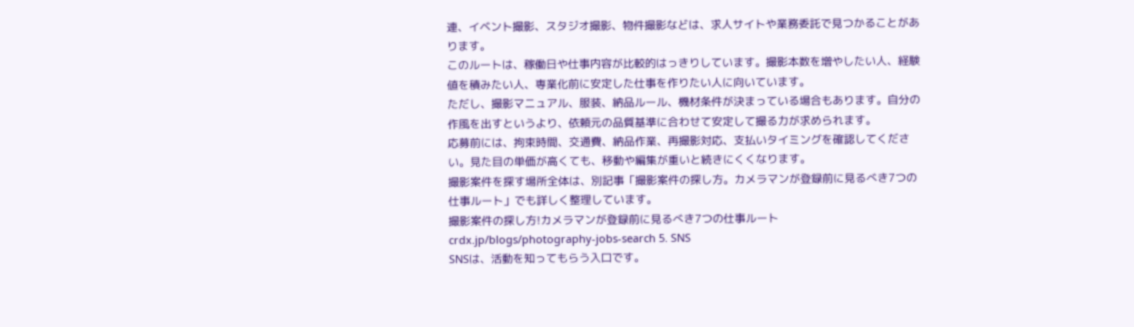連、イベント撮影、スタジオ撮影、物件撮影などは、求人サイトや業務委託で見つかることがあります。
このルートは、稼働日や仕事内容が比較的はっきりしています。撮影本数を増やしたい人、経験値を積みたい人、専業化前に安定した仕事を作りたい人に向いています。
ただし、撮影マニュアル、服装、納品ルール、機材条件が決まっている場合もあります。自分の作風を出すというより、依頼元の品質基準に合わせて安定して撮る力が求められます。
応募前には、拘束時間、交通費、納品作業、再撮影対応、支払いタイミングを確認してください。見た目の単価が高くても、移動や編集が重いと続きにくくなります。
撮影案件を探す場所全体は、別記事「撮影案件の探し方。カメラマンが登録前に見るべき7つの仕事ルート」でも詳しく整理しています。
撮影案件の探し方!カメラマンが登録前に見るべき7つの仕事ルート crdx.jp/blogs/photography-jobs-search 5. SNS
SNSは、活動を知ってもらう入口です。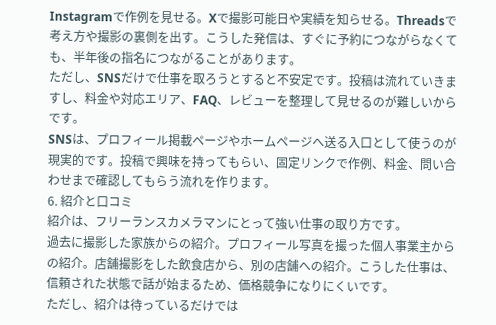Instagramで作例を見せる。Xで撮影可能日や実績を知らせる。Threadsで考え方や撮影の裏側を出す。こうした発信は、すぐに予約につながらなくても、半年後の指名につながることがあります。
ただし、SNSだけで仕事を取ろうとすると不安定です。投稿は流れていきますし、料金や対応エリア、FAQ、レビューを整理して見せるのが難しいからです。
SNSは、プロフィール掲載ページやホームページへ送る入口として使うのが現実的です。投稿で興味を持ってもらい、固定リンクで作例、料金、問い合わせまで確認してもらう流れを作ります。
6. 紹介と口コミ
紹介は、フリーランスカメラマンにとって強い仕事の取り方です。
過去に撮影した家族からの紹介。プロフィール写真を撮った個人事業主からの紹介。店舗撮影をした飲食店から、別の店舗への紹介。こうした仕事は、信頼された状態で話が始まるため、価格競争になりにくいです。
ただし、紹介は待っているだけでは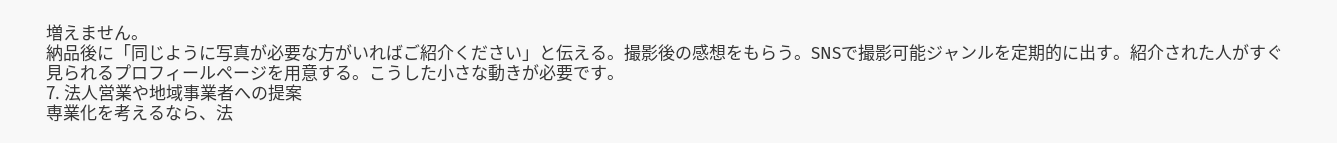増えません。
納品後に「同じように写真が必要な方がいればご紹介ください」と伝える。撮影後の感想をもらう。SNSで撮影可能ジャンルを定期的に出す。紹介された人がすぐ見られるプロフィールページを用意する。こうした小さな動きが必要です。
7. 法人営業や地域事業者への提案
専業化を考えるなら、法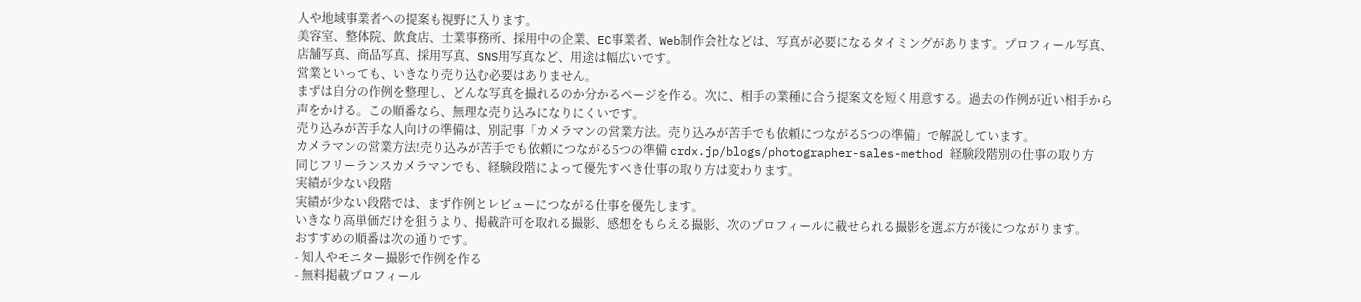人や地域事業者への提案も視野に入ります。
美容室、整体院、飲食店、士業事務所、採用中の企業、EC事業者、Web制作会社などは、写真が必要になるタイミングがあります。プロフィール写真、店舗写真、商品写真、採用写真、SNS用写真など、用途は幅広いです。
営業といっても、いきなり売り込む必要はありません。
まずは自分の作例を整理し、どんな写真を撮れるのか分かるページを作る。次に、相手の業種に合う提案文を短く用意する。過去の作例が近い相手から声をかける。この順番なら、無理な売り込みになりにくいです。
売り込みが苦手な人向けの準備は、別記事「カメラマンの営業方法。売り込みが苦手でも依頼につながる5つの準備」で解説しています。
カメラマンの営業方法!売り込みが苦手でも依頼につながる5つの準備 crdx.jp/blogs/photographer-sales-method 経験段階別の仕事の取り方
同じフリーランスカメラマンでも、経験段階によって優先すべき仕事の取り方は変わります。
実績が少ない段階
実績が少ない段階では、まず作例とレビューにつながる仕事を優先します。
いきなり高単価だけを狙うより、掲載許可を取れる撮影、感想をもらえる撮影、次のプロフィールに載せられる撮影を選ぶ方が後につながります。
おすすめの順番は次の通りです。
- 知人やモニター撮影で作例を作る
- 無料掲載プロフィール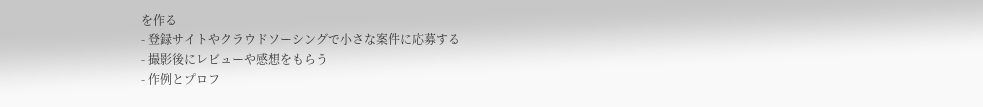を作る
- 登録サイトやクラウドソーシングで小さな案件に応募する
- 撮影後にレビューや感想をもらう
- 作例とプロフ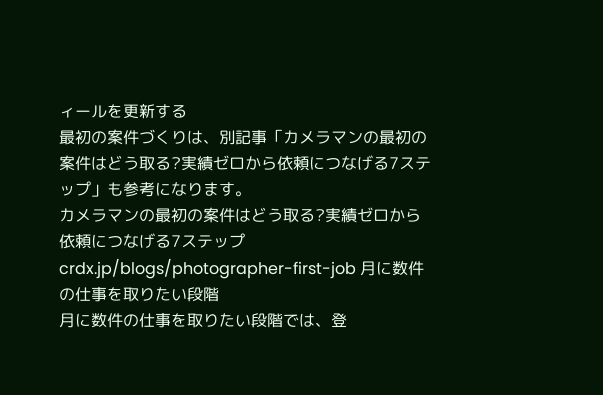ィールを更新する
最初の案件づくりは、別記事「カメラマンの最初の案件はどう取る?実績ゼロから依頼につなげる7ステップ」も参考になります。
カメラマンの最初の案件はどう取る?実績ゼロから依頼につなげる7ステップ crdx.jp/blogs/photographer-first-job 月に数件の仕事を取りたい段階
月に数件の仕事を取りたい段階では、登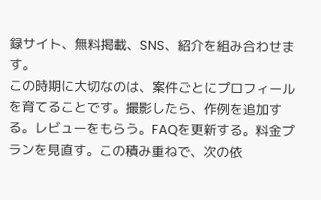録サイト、無料掲載、SNS、紹介を組み合わせます。
この時期に大切なのは、案件ごとにプロフィールを育てることです。撮影したら、作例を追加する。レビューをもらう。FAQを更新する。料金プランを見直す。この積み重ねで、次の依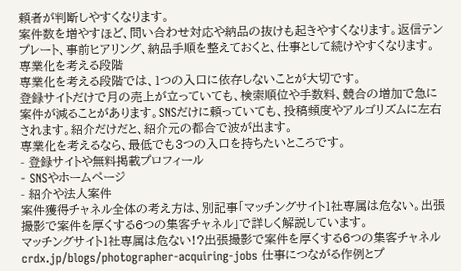頼者が判断しやすくなります。
案件数を増やすほど、問い合わせ対応や納品の抜けも起きやすくなります。返信テンプレート、事前ヒアリング、納品手順を整えておくと、仕事として続けやすくなります。
専業化を考える段階
専業化を考える段階では、1つの入口に依存しないことが大切です。
登録サイトだけで月の売上が立っていても、検索順位や手数料、競合の増加で急に案件が減ることがあります。SNSだけに頼っていても、投稿頻度やアルゴリズムに左右されます。紹介だけだと、紹介元の都合で波が出ます。
専業化を考えるなら、最低でも3つの入口を持ちたいところです。
- 登録サイトや無料掲載プロフィール
- SNSやホームページ
- 紹介や法人案件
案件獲得チャネル全体の考え方は、別記事「マッチングサイト1社専属は危ない。出張撮影で案件を厚くする6つの集客チャネル」で詳しく解説しています。
マッチングサイト1社専属は危ない!?出張撮影で案件を厚くする6つの集客チャネル crdx.jp/blogs/photographer-acquiring-jobs 仕事につながる作例とプ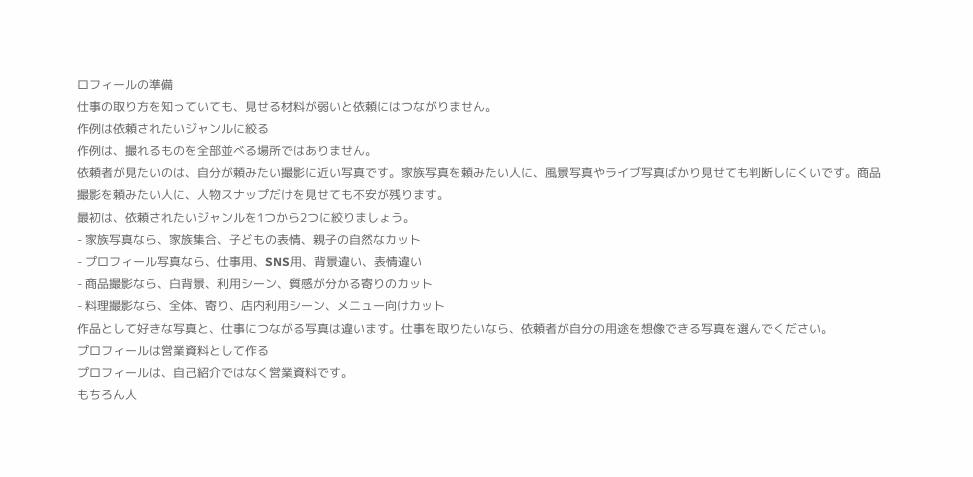ロフィールの準備
仕事の取り方を知っていても、見せる材料が弱いと依頼にはつながりません。
作例は依頼されたいジャンルに絞る
作例は、撮れるものを全部並べる場所ではありません。
依頼者が見たいのは、自分が頼みたい撮影に近い写真です。家族写真を頼みたい人に、風景写真やライブ写真ばかり見せても判断しにくいです。商品撮影を頼みたい人に、人物スナップだけを見せても不安が残ります。
最初は、依頼されたいジャンルを1つから2つに絞りましょう。
- 家族写真なら、家族集合、子どもの表情、親子の自然なカット
- プロフィール写真なら、仕事用、SNS用、背景違い、表情違い
- 商品撮影なら、白背景、利用シーン、質感が分かる寄りのカット
- 料理撮影なら、全体、寄り、店内利用シーン、メニュー向けカット
作品として好きな写真と、仕事につながる写真は違います。仕事を取りたいなら、依頼者が自分の用途を想像できる写真を選んでください。
プロフィールは営業資料として作る
プロフィールは、自己紹介ではなく営業資料です。
もちろん人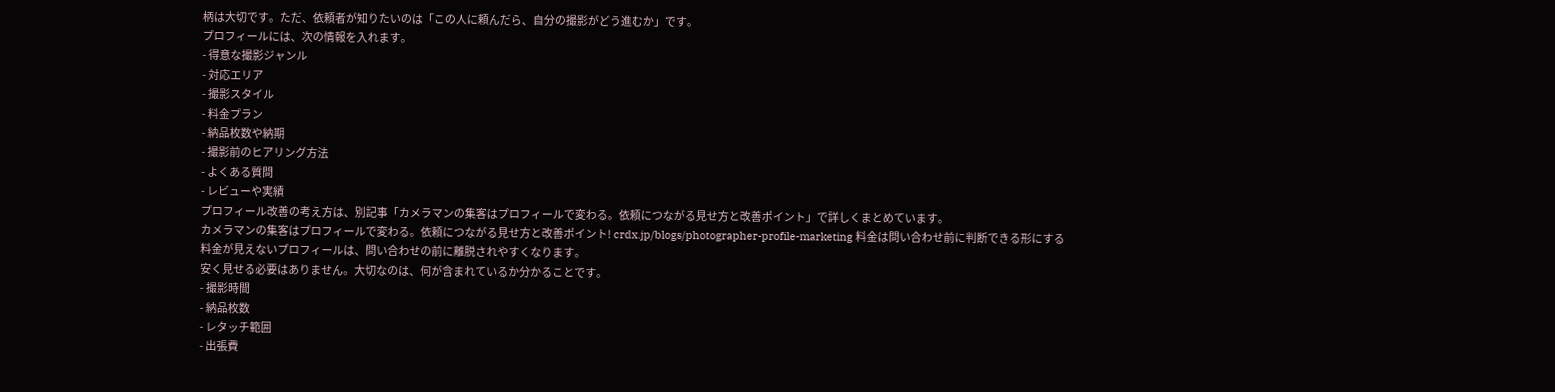柄は大切です。ただ、依頼者が知りたいのは「この人に頼んだら、自分の撮影がどう進むか」です。
プロフィールには、次の情報を入れます。
- 得意な撮影ジャンル
- 対応エリア
- 撮影スタイル
- 料金プラン
- 納品枚数や納期
- 撮影前のヒアリング方法
- よくある質問
- レビューや実績
プロフィール改善の考え方は、別記事「カメラマンの集客はプロフィールで変わる。依頼につながる見せ方と改善ポイント」で詳しくまとめています。
カメラマンの集客はプロフィールで変わる。依頼につながる見せ方と改善ポイント! crdx.jp/blogs/photographer-profile-marketing 料金は問い合わせ前に判断できる形にする
料金が見えないプロフィールは、問い合わせの前に離脱されやすくなります。
安く見せる必要はありません。大切なのは、何が含まれているか分かることです。
- 撮影時間
- 納品枚数
- レタッチ範囲
- 出張費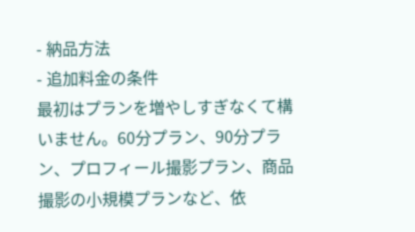- 納品方法
- 追加料金の条件
最初はプランを増やしすぎなくて構いません。60分プラン、90分プラン、プロフィール撮影プラン、商品撮影の小規模プランなど、依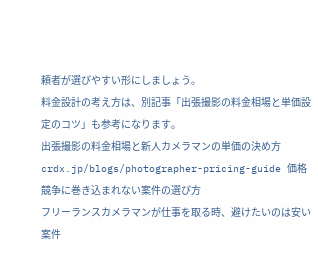頼者が選びやすい形にしましょう。
料金設計の考え方は、別記事「出張撮影の料金相場と単価設定のコツ」も参考になります。
出張撮影の料金相場と新人カメラマンの単価の決め方 crdx.jp/blogs/photographer-pricing-guide 価格競争に巻き込まれない案件の選び方
フリーランスカメラマンが仕事を取る時、避けたいのは安い案件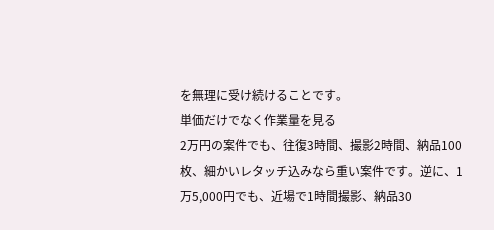を無理に受け続けることです。
単価だけでなく作業量を見る
2万円の案件でも、往復3時間、撮影2時間、納品100枚、細かいレタッチ込みなら重い案件です。逆に、1万5,000円でも、近場で1時間撮影、納品30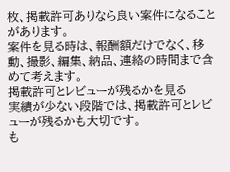枚、掲載許可ありなら良い案件になることがあります。
案件を見る時は、報酬額だけでなく、移動、撮影、編集、納品、連絡の時間まで含めて考えます。
掲載許可とレビューが残るかを見る
実績が少ない段階では、掲載許可とレビューが残るかも大切です。
も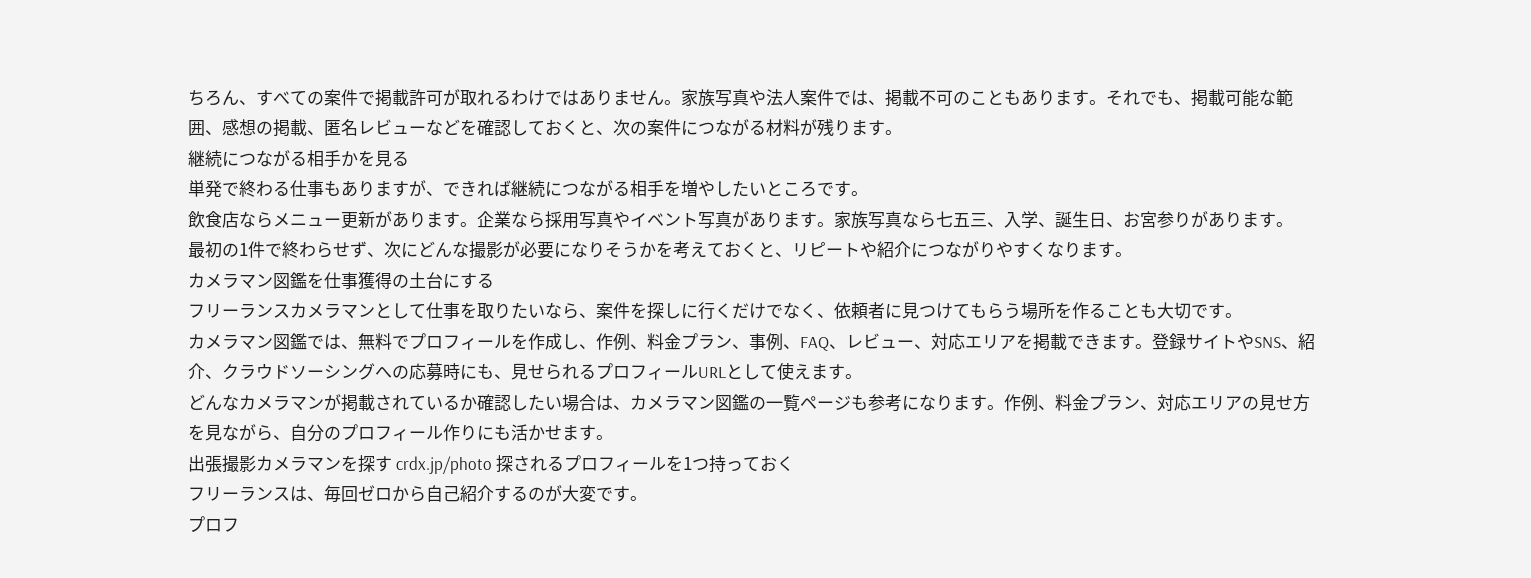ちろん、すべての案件で掲載許可が取れるわけではありません。家族写真や法人案件では、掲載不可のこともあります。それでも、掲載可能な範囲、感想の掲載、匿名レビューなどを確認しておくと、次の案件につながる材料が残ります。
継続につながる相手かを見る
単発で終わる仕事もありますが、できれば継続につながる相手を増やしたいところです。
飲食店ならメニュー更新があります。企業なら採用写真やイベント写真があります。家族写真なら七五三、入学、誕生日、お宮参りがあります。
最初の1件で終わらせず、次にどんな撮影が必要になりそうかを考えておくと、リピートや紹介につながりやすくなります。
カメラマン図鑑を仕事獲得の土台にする
フリーランスカメラマンとして仕事を取りたいなら、案件を探しに行くだけでなく、依頼者に見つけてもらう場所を作ることも大切です。
カメラマン図鑑では、無料でプロフィールを作成し、作例、料金プラン、事例、FAQ、レビュー、対応エリアを掲載できます。登録サイトやSNS、紹介、クラウドソーシングへの応募時にも、見せられるプロフィールURLとして使えます。
どんなカメラマンが掲載されているか確認したい場合は、カメラマン図鑑の一覧ページも参考になります。作例、料金プラン、対応エリアの見せ方を見ながら、自分のプロフィール作りにも活かせます。
出張撮影カメラマンを探す crdx.jp/photo 探されるプロフィールを1つ持っておく
フリーランスは、毎回ゼロから自己紹介するのが大変です。
プロフ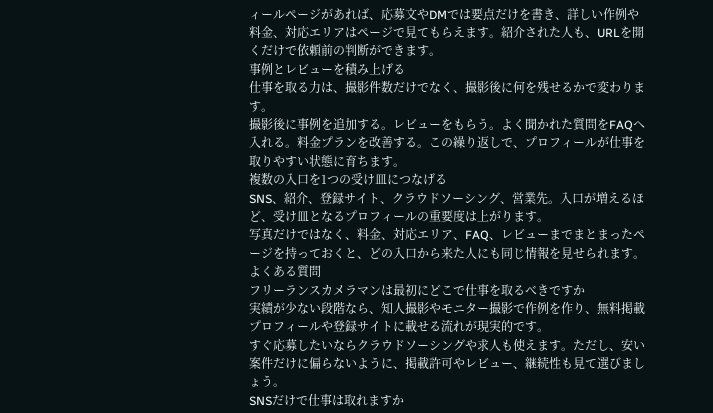ィールページがあれば、応募文やDMでは要点だけを書き、詳しい作例や料金、対応エリアはページで見てもらえます。紹介された人も、URLを開くだけで依頼前の判断ができます。
事例とレビューを積み上げる
仕事を取る力は、撮影件数だけでなく、撮影後に何を残せるかで変わります。
撮影後に事例を追加する。レビューをもらう。よく聞かれた質問をFAQへ入れる。料金プランを改善する。この繰り返しで、プロフィールが仕事を取りやすい状態に育ちます。
複数の入口を1つの受け皿につなげる
SNS、紹介、登録サイト、クラウドソーシング、営業先。入口が増えるほど、受け皿となるプロフィールの重要度は上がります。
写真だけではなく、料金、対応エリア、FAQ、レビューまでまとまったページを持っておくと、どの入口から来た人にも同じ情報を見せられます。
よくある質問
フリーランスカメラマンは最初にどこで仕事を取るべきですか
実績が少ない段階なら、知人撮影やモニター撮影で作例を作り、無料掲載プロフィールや登録サイトに載せる流れが現実的です。
すぐ応募したいならクラウドソーシングや求人も使えます。ただし、安い案件だけに偏らないように、掲載許可やレビュー、継続性も見て選びましょう。
SNSだけで仕事は取れますか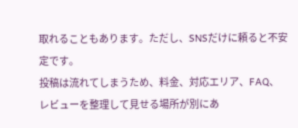取れることもあります。ただし、SNSだけに頼ると不安定です。
投稿は流れてしまうため、料金、対応エリア、FAQ、レビューを整理して見せる場所が別にあ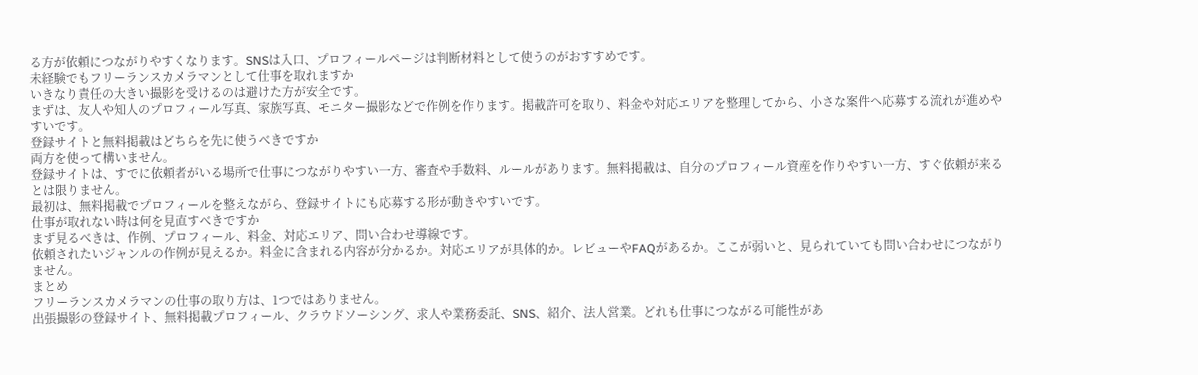る方が依頼につながりやすくなります。SNSは入口、プロフィールページは判断材料として使うのがおすすめです。
未経験でもフリーランスカメラマンとして仕事を取れますか
いきなり責任の大きい撮影を受けるのは避けた方が安全です。
まずは、友人や知人のプロフィール写真、家族写真、モニター撮影などで作例を作ります。掲載許可を取り、料金や対応エリアを整理してから、小さな案件へ応募する流れが進めやすいです。
登録サイトと無料掲載はどちらを先に使うべきですか
両方を使って構いません。
登録サイトは、すでに依頼者がいる場所で仕事につながりやすい一方、審査や手数料、ルールがあります。無料掲載は、自分のプロフィール資産を作りやすい一方、すぐ依頼が来るとは限りません。
最初は、無料掲載でプロフィールを整えながら、登録サイトにも応募する形が動きやすいです。
仕事が取れない時は何を見直すべきですか
まず見るべきは、作例、プロフィール、料金、対応エリア、問い合わせ導線です。
依頼されたいジャンルの作例が見えるか。料金に含まれる内容が分かるか。対応エリアが具体的か。レビューやFAQがあるか。ここが弱いと、見られていても問い合わせにつながりません。
まとめ
フリーランスカメラマンの仕事の取り方は、1つではありません。
出張撮影の登録サイト、無料掲載プロフィール、クラウドソーシング、求人や業務委託、SNS、紹介、法人営業。どれも仕事につながる可能性があ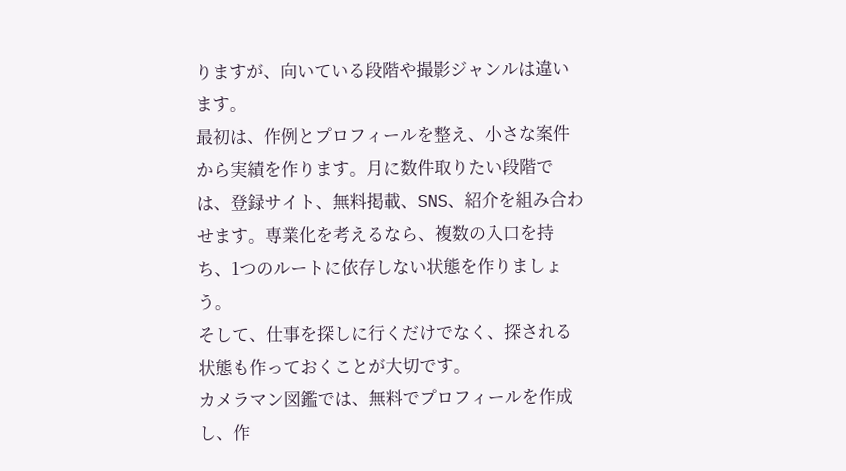りますが、向いている段階や撮影ジャンルは違います。
最初は、作例とプロフィールを整え、小さな案件から実績を作ります。月に数件取りたい段階では、登録サイト、無料掲載、SNS、紹介を組み合わせます。専業化を考えるなら、複数の入口を持ち、1つのルートに依存しない状態を作りましょう。
そして、仕事を探しに行くだけでなく、探される状態も作っておくことが大切です。
カメラマン図鑑では、無料でプロフィールを作成し、作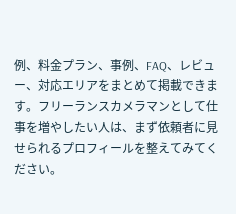例、料金プラン、事例、FAQ、レビュー、対応エリアをまとめて掲載できます。フリーランスカメラマンとして仕事を増やしたい人は、まず依頼者に見せられるプロフィールを整えてみてください。